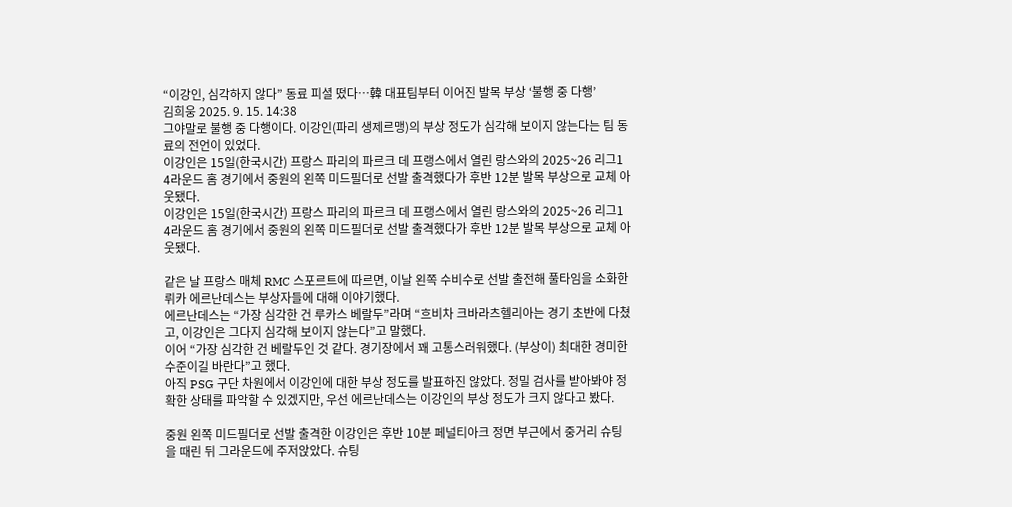“이강인, 심각하지 않다” 동료 피셜 떴다…韓 대표팀부터 이어진 발목 부상 ‘불행 중 다행’
김희웅 2025. 9. 15. 14:38
그야말로 불행 중 다행이다. 이강인(파리 생제르맹)의 부상 정도가 심각해 보이지 않는다는 팀 동료의 전언이 있었다.
이강인은 15일(한국시간) 프랑스 파리의 파르크 데 프랭스에서 열린 랑스와의 2025~26 리그1 4라운드 홈 경기에서 중원의 왼쪽 미드필더로 선발 출격했다가 후반 12분 발목 부상으로 교체 아웃됐다.
이강인은 15일(한국시간) 프랑스 파리의 파르크 데 프랭스에서 열린 랑스와의 2025~26 리그1 4라운드 홈 경기에서 중원의 왼쪽 미드필더로 선발 출격했다가 후반 12분 발목 부상으로 교체 아웃됐다.

같은 날 프랑스 매체 RMC 스포르트에 따르면, 이날 왼쪽 수비수로 선발 출전해 풀타임을 소화한 뤼카 에르난데스는 부상자들에 대해 이야기했다.
에르난데스는 “가장 심각한 건 루카스 베랄두”라며 “흐비차 크바라츠헬리아는 경기 초반에 다쳤고, 이강인은 그다지 심각해 보이지 않는다”고 말했다.
이어 “가장 심각한 건 베랄두인 것 같다. 경기장에서 꽤 고통스러워했다. (부상이) 최대한 경미한 수준이길 바란다”고 했다.
아직 PSG 구단 차원에서 이강인에 대한 부상 정도를 발표하진 않았다. 정밀 검사를 받아봐야 정확한 상태를 파악할 수 있겠지만, 우선 에르난데스는 이강인의 부상 정도가 크지 않다고 봤다.

중원 왼쪽 미드필더로 선발 출격한 이강인은 후반 10분 페널티아크 정면 부근에서 중거리 슈팅을 때린 뒤 그라운드에 주저앉았다. 슈팅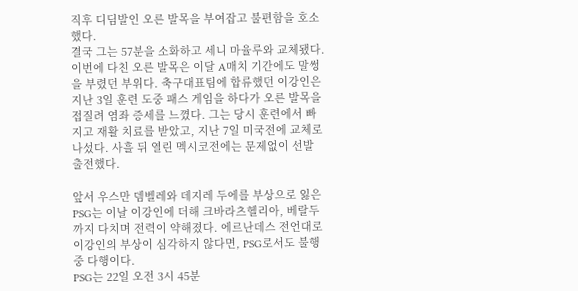직후 디딤발인 오른 발목을 부여잡고 불편함을 호소했다.
결국 그는 57분을 소화하고 세니 마율루와 교체됐다.
이번에 다친 오른 발목은 이달 A매치 기간에도 말썽을 부렸던 부위다. 축구대표팀에 합류했던 이강인은 지난 3일 훈련 도중 패스 게임을 하다가 오른 발목을 접질려 염좌 증세를 느꼈다. 그는 당시 훈련에서 빠지고 재활 치료를 받았고, 지난 7일 미국전에 교체로 나섰다. 사흘 뒤 열린 멕시코전에는 문제없이 선발 출전했다.

앞서 우스만 뎀벨레와 데지레 두에를 부상으로 잃은 PSG는 이날 이강인에 더해 크바라츠헬리아, 베랄두까지 다치며 전력이 약해졌다. 에르난데스 전언대로 이강인의 부상이 심각하지 않다면, PSG로서도 불행 중 다행이다.
PSG는 22일 오전 3시 45분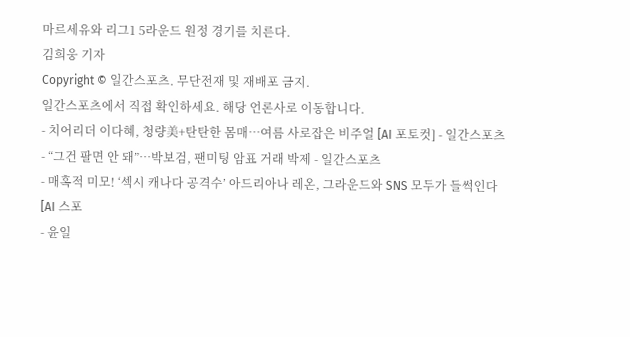마르세유와 리그1 5라운드 원정 경기를 치른다.
김희웅 기자
Copyright © 일간스포츠. 무단전재 및 재배포 금지.
일간스포츠에서 직접 확인하세요. 해당 언론사로 이동합니다.
- 치어리더 이다혜, 청량美+탄탄한 몸매…여름 사로잡은 비주얼 [AI 포토컷] - 일간스포츠
- “그건 팔면 안 돼”…박보검, 팬미팅 암표 거래 박제 - 일간스포츠
- 매혹적 미모! ‘섹시 캐나다 공격수’ 아드리아나 레온, 그라운드와 SNS 모두가 들썩인다 [AI 스포
- 윤일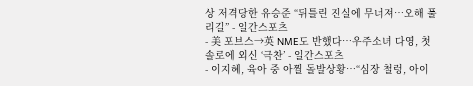상 저격당한 유승준 “뒤틀린 진실에 무너져…오해 풀리길” - 일간스포츠
- 美 포브스→英 NME도 반했다…우주소녀 다영, 첫 솔로에 외신 ‘극찬’ - 일간스포츠
- 이지혜, 육아 중 아찔 돌발상황…“심장 철렁, 아이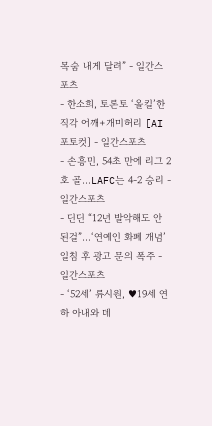목숨 내게 달려” - 일간스포츠
- 한소희, 토론토 ‘올킬’한 직각 어깨+개미허리 [AI포토컷] - 일간스포츠
- 손흥민, 54초 만에 리그 2호 골…LAFC는 4-2 승리 - 일간스포츠
- 딘딘 “12년 발악해도 안 된걸”…‘연예인 화폐 개념’ 일침 후 광고 문의 폭주 - 일간스포츠
- ‘52세’ 류시원, ♥19세 연하 아내와 데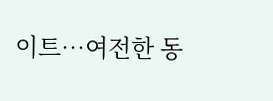이트…여전한 동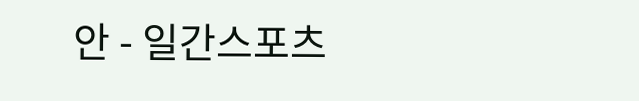안 - 일간스포츠